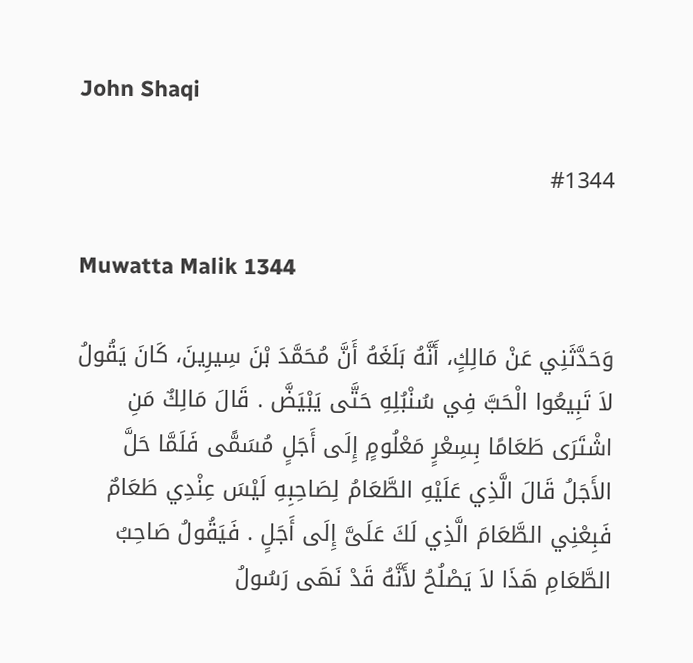John Shaqi

#1344

Muwatta Malik 1344

وَحَدَّثَنِي عَنْ مَالِكٍ، أَنَّهُ بَلَغَهُ أَنَّ مُحَمَّدَ بْنَ سِيرِينَ، كَانَ يَقُولُ لاَ تَبِيعُوا الْحَبَّ فِي سُنْبُلِهِ حَتَّى يَبْيَضَّ . قَالَ مَالِكٌ مَنِ اشْتَرَى طَعَامًا بِسِعْرٍ مَعْلُومٍ إِلَى أَجَلٍ مُسَمًّى فَلَمَّا حَلَّ الأَجَلُ قَالَ الَّذِي عَلَيْهِ الطَّعَامُ لِصَاحِبِهِ لَيْسَ عِنْدِي طَعَامٌ فَبِعْنِي الطَّعَامَ الَّذِي لَكَ عَلَىَّ إِلَى أَجَلٍ . فَيَقُولُ صَاحِبُ الطَّعَامِ هَذَا لاَ يَصْلُحُ لأَنَّهُ قَدْ نَهَى رَسُولُ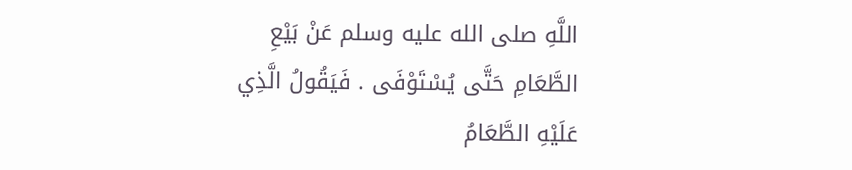اللَّهِ صلى الله عليه وسلم عَنْ بَيْعِ الطَّعَامِ حَتَّى يُسْتَوْفَى . فَيَقُولُ الَّذِي عَلَيْهِ الطَّعَامُ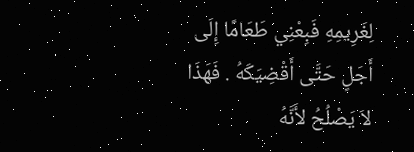لِغَرِيمِهِ فَبِعْنِي طَعَامًا إِلَى أَجَلٍ حَتَّى أَقْضِيَكَهُ . فَهَذَا لاَ يَصْلُحُ لأَنَّهُ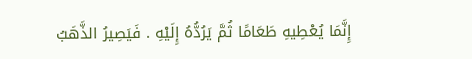إِنَّمَا يُعْطِيهِ طَعَامًا ثُمَّ يَرُدُّهُ إِلَيْهِ . فَيَصِيرُ الذَّهَبُ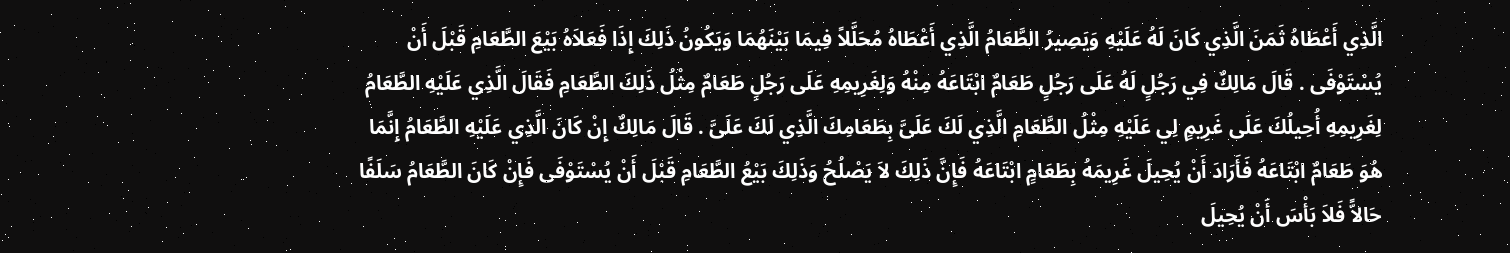الَّذِي أَعْطَاهُ ثَمَنَ الَّذِي كَانَ لَهُ عَلَيْهِ وَيَصِيرُ الطَّعَامُ الَّذِي أَعْطَاهُ مُحَلَّلاً فِيمَا بَيْنَهُمَا وَيَكُونُ ذَلِكَ إِذَا فَعَلاَهُ بَيْعَ الطَّعَامِ قَبْلَ أَنْ يُسْتَوْفَى . قَالَ مَالِكٌ فِي رَجُلٍ لَهُ عَلَى رَجُلٍ طَعَامٌ ابْتَاعَهُ مِنْهُ وَلِغَرِيمِهِ عَلَى رَجُلٍ طَعَامٌ مِثْلُ ذَلِكَ الطَّعَامِ فَقَالَ الَّذِي عَلَيْهِ الطَّعَامُ لِغَرِيمِهِ أُحِيلُكَ عَلَى غَرِيمٍ لِي عَلَيْهِ مِثْلُ الطَّعَامِ الَّذِي لَكَ عَلَىَّ بِطَعَامِكَ الَّذِي لَكَ عَلَىَّ . قَالَ مَالِكٌ إِنْ كَانَ الَّذِي عَلَيْهِ الطَّعَامُ إِنَّمَا هُوَ طَعَامٌ ابْتَاعَهُ فَأَرَادَ أَنْ يُحِيلَ غَرِيمَهُ بِطَعَامٍ ابْتَاعَهُ فَإِنَّ ذَلِكَ لاَ يَصْلُحُ وَذَلِكَ بَيْعُ الطَّعَامِ قَبْلَ أَنْ يُسْتَوْفَى فَإِنْ كَانَ الطَّعَامُ سَلَفًا حَالاًّ فَلاَ بَأْسَ أَنْ يُحِيلَ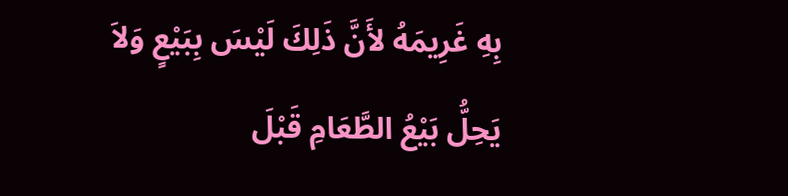بِهِ غَرِيمَهُ لأَنَّ ذَلِكَ لَيْسَ بِبَيْعٍ وَلاَ يَحِلُّ بَيْعُ الطَّعَامِ قَبْلَ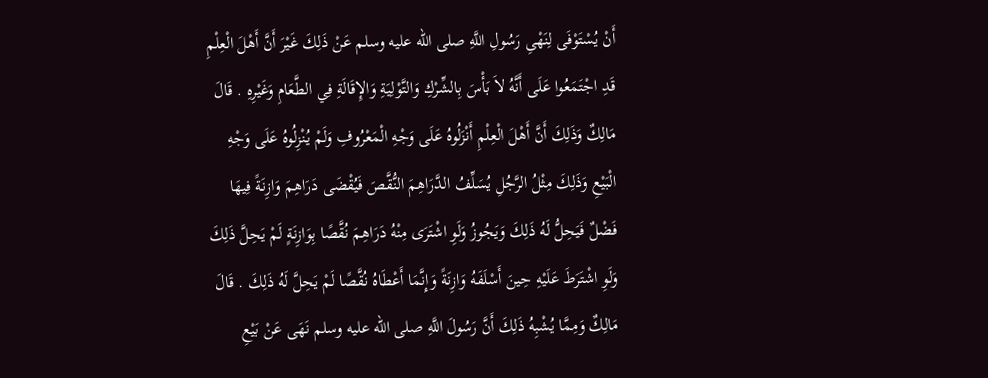أَنْ يُسْتَوْفَى لِنَهْىِ رَسُولِ اللَّهِ صلى الله عليه وسلم عَنْ ذَلِكَ غَيْرَ أَنَّ أَهْلَ الْعِلْمِ قَدِ اجْتَمَعُوا عَلَى أَنَّهُ لاَ بَأْسَ بِالشِّرْكِ وَالتَّوْلِيَةِ وَالإِقَالَةِ فِي الطَّعَامِ وَغَيْرِهِ . قَالَ مَالِكٌ وَذَلِكَ أَنَّ أَهْلَ الْعِلْمِ أَنْزَلُوهُ عَلَى وَجْهِ الْمَعْرُوفِ وَلَمْ يُنْزِلُوهُ عَلَى وَجْهِ الْبَيْعِ وَذَلِكَ مِثْلُ الرَّجُلِ يُسَلِّفُ الدَّرَاهِمَ النُّقَّصَ فَيُقْضَى دَرَاهِمَ وَازِنَةً فِيهَا فَضْلٌ فَيَحِلُّ لَهُ ذَلِكَ وَيَجُوزُ وَلَوِ اشْتَرَى مِنْهُ دَرَاهِمَ نُقَّصًا بِوَازِنَةٍ لَمْ يَحِلَّ ذَلِكَ وَلَوِ اشْتَرَطَ عَلَيْهِ حِينَ أَسْلَفَهُ وَازِنَةً وَإِنَّمَا أَعْطَاهُ نُقَّصًا لَمْ يَحِلَّ لَهُ ذَلِكَ . قَالَ مَالِكٌ وَمِمَّا يُشْبِهُ ذَلِكَ أَنَّ رَسُولَ اللَّهِ صلى الله عليه وسلم نَهَى عَنْ بَيْعِ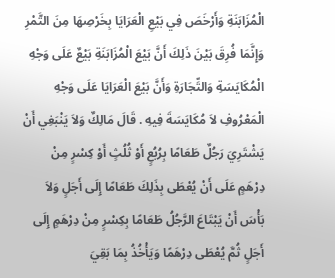الْمُزَابَنَةِ وَأَرْخَصَ فِي بَيْعِ الْعَرَايَا بِخَرْصِهَا مِنَ التَّمْرِ وَإِنَّمَا فُرِقَ بَيْنَ ذَلِكَ أَنَّ بَيْعَ الْمُزَابَنَةِ بَيْعٌ عَلَى وَجْهِ الْمُكَايَسَةِ وَالتِّجَارَةِ وَأَنَّ بَيْعَ الْعَرَايَا عَلَى وَجْهِ الْمَعْرُوفِ لاَ مُكَايَسَةَ فِيهِ . قَالَ مَالِكٌ وَلاَ يَنْبَغِي أَنْ يَشْتَرِيَ رَجُلٌ طَعَامًا بِرُبُعٍ أَوْ ثُلُثٍ أَوْ كِسْرٍ مِنْ دِرْهَمٍ عَلَى أَنْ يُعْطَى بِذَلِكَ طَعَامًا إِلَى أَجَلٍ وَلاَ بَأْسَ أَنْ يَبْتَاعَ الرَّجُلُ طَعَامًا بِكِسْرٍ مِنْ دِرْهَمٍ إِلَى أَجَلٍ ثُمَّ يُعْطَى دِرْهَمًا وَيَأْخُذُ بِمَا بَقِيَ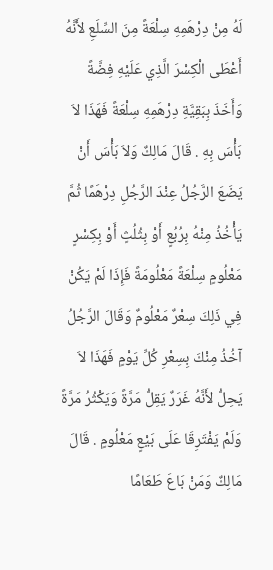لَهُ مِنْ دِرْهَمِهِ سِلْعَةً مِنَ السِّلَعِ لأَنَّهُ أَعْطَى الْكِسْرَ الَّذِي عَلَيْهِ فِضَّةً وَأَخَذَ بِبَقِيَّةِ دِرْهَمِهِ سِلْعَةً فَهَذَا لاَ بَأْسَ بِهِ . قَالَ مَالِكٌ وَلاَ بَأْسَ أَنْ يَضَعَ الرَّجُلُ عِنْدَ الرَّجُلِ دِرْهَمًا ثُمَّ يَأْخُذُ مِنْهُ بِرُبُعٍ أَوْ بِثُلُثٍ أَوْ بِكِسْرٍ مَعْلُومٍ سِلْعَةً مَعْلُومَةً فَإِذَا لَمْ يَكُنْ فِي ذَلِكَ سِعْرٌ مَعْلُومٌ وَقَالَ الرَّجُلُ آخُذُ مِنْكَ بِسِعْرِ كُلِّ يَوْمٍ فَهَذَا لاَ يَحِلُّ لأَنَّهُ غَرَرٌ يَقِلُّ مَرَّةً وَيَكْثُرُ مَرَّةً وَلَمْ يَفْتَرِقَا عَلَى بَيْعٍ مَعْلُومٍ . قَالَ مَالِكٌ وَمَنْ بَاعَ طَعَامًا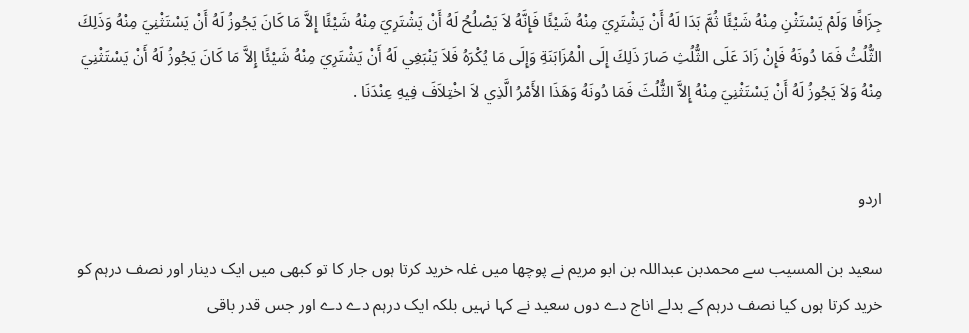جِزَافًا وَلَمْ يَسْتَثْنِ مِنْهُ شَيْئًا ثُمَّ بَدَا لَهُ أَنْ يَشْتَرِيَ مِنْهُ شَيْئًا فَإِنَّهُ لاَ يَصْلُحُ لَهُ أَنْ يَشْتَرِيَ مِنْهُ شَيْئًا إِلاَّ مَا كَانَ يَجُوزُ لَهُ أَنْ يَسْتَثْنِيَ مِنْهُ وَذَلِكَ الثُّلُثُ فَمَا دُونَهُ فَإِنْ زَادَ عَلَى الثُّلُثِ صَارَ ذَلِكَ إِلَى الْمُزَابَنَةِ وَإِلَى مَا يُكْرَهُ فَلاَ يَنْبَغِي لَهُ أَنْ يَشْتَرِيَ مِنْهُ شَيْئًا إِلاَّ مَا كَانَ يَجُوزُ لَهُ أَنْ يَسْتَثْنِيَ مِنْهُ وَلاَ يَجُوزُ لَهُ أَنْ يَسْتَثْنِيَ مِنْهُ إِلاَّ الثُّلُثَ فَمَا دُونَهُ وَهَذَا الأَمْرُ الَّذِي لاَ اخْتِلاَفَ فِيهِ عِنْدَنَا .


اردو

سعید بن المسیب سے محمدبن عبداللہ بن ابو مریم نے پوچھا میں غلہ خرید کرتا ہوں جار کا تو کبھی میں ایک دینار اور نصف درہم کو خرید کرتا ہوں کیا نصف درہم کے بدلے اناج دے دوں سعید نے کہا نہیں بلکہ ایک درہم دے دے اور جس قدر باقی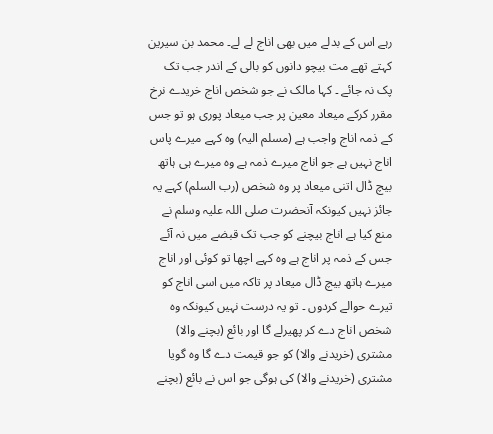رہے اس کے بدلے میں بھی اناج لے لے۔ محمد بن سیرین کہتے تھے مت بیچو دانوں کو بالی کے اندر جب تک پک نہ جائے ۔ کہا مالک نے جو شخص اناج خریدے نرخ مقرر کرکے میعاد معین پر جب میعاد پوری ہو تو جس کے ذمہ اناج واجب ہے (مسلم الیہ) وہ کہے میرے پاس اناج نہیں ہے جو اناج میرے ذمہ ہے وہ میرے ہی ہاتھ بیچ ڈال اتنی میعاد پر وہ شخص (رب السلم) کہے یہ جائز نہیں کیونکہ آنحضرت صلی اللہ علیہ وسلم نے منع کیا ہے اناج بیچنے کو جب تک قبضے میں نہ آئے جس کے ذمہ پر اناج ہے وہ کہے اچھا تو کوئی اور اناج میرے ہاتھ بیچ ڈال میعاد پر تاکہ میں اسی اناج کو تیرے حوالے کردوں ۔ تو یہ درست نہیں کیونکہ وہ شخص اناج دے کر پھیرلے گا اور بائع (بچنے والا) مشتری (خریدنے والا) کو جو قیمت دے گا وہ گویا مشتری (خریدنے والا) کی ہوگی جو اس نے بائع (بچنے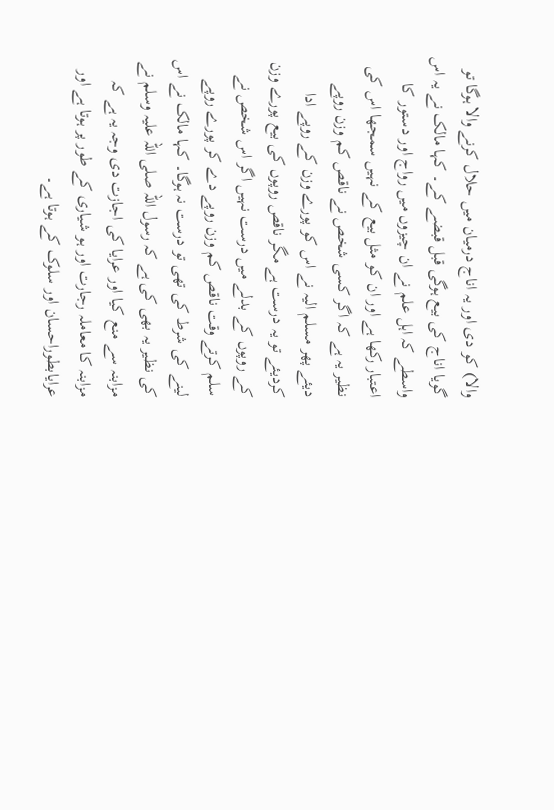والا) کو دی اور یہ اناج درمیان میں حلال کرنے والا ہوگا تو گویا اناج کی بیع ہوگی قبل قبضے کے۔ کہا مالک نے یہ اس واسطے کہ اہل علم نے ان چیزوں میں رواج اور دستور کا اعتبار رکھا ہے اور ان کو مثل بیع کے نہیں سمجھا اس کی نظیر یہ ہے کہ اگر کسی شخص نے ناقص کم وزن روپے دیئے پھر مسلم الیہ نے اس کو پورے وزن کے روپے ادا کردیئے تو یہ درست ہے مگر ناقص روپوں کی بیع پورے وزن کے روپوں کے بدلے میں درست نہیں اگر اس شخص نے سلم کرتے وقت ناقص کم وزن روپے دے کر پورے روپے لینے کی شرط کی تھی تو درست نہ ہوگا۔ کہا مالک نے اس کی نظیر یہ بھی کی ہے کہ رسول اللہ صلی اللہ علیہ وسلم نے مزابنہ سے منع کیا اور عرایا کی اجازت دی وجہ یہ ہے کہ مزابنہ کا معاملہ رجارت اور ہو شیاری کے طور پر ہوتا ہے اور عرایابطوراحسان اور سلوک کے ہوتا ہے۔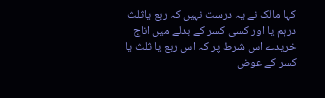کہا مالک نے یہ درست نہیں کہ ربع یاثلث درہم یا اور کسی کسر کے بدلے میں اناج خریدے اس شرط پر کہ اس ربع یا ثلث یا کسر کے عوض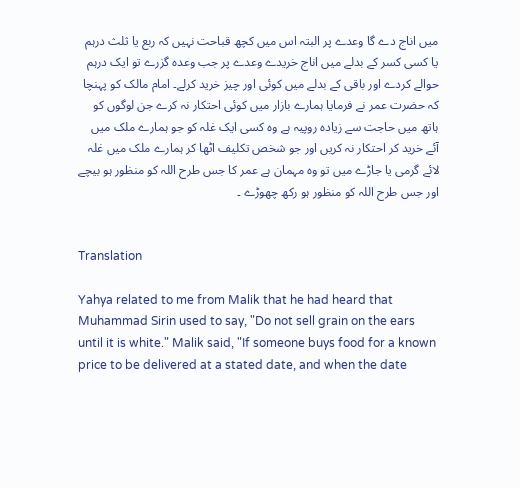میں اناج دے گا وعدے پر البتہ اس میں کچھ قباحت نہیں کہ ربع یا ثلث درہم یا کسی کسر کے بدلے میں اناج خریدے وعدے پر جب وعدہ گزرے تو ایک درہم حوالے کردے اور باقی کے بدلے میں کوئی اور چیز خرید کرلے۔ امام مالک کو پہنچا کہ حضرت عمر نے فرمایا ہمارے بازار میں کوئی احتکار نہ کرے جن لوگوں کو ہاتھ میں حاجت سے زیادہ روپیہ ہے وہ کسی ایک غلہ کو جو ہمارے ملک میں آئے خرید کر احتکار نہ کریں اور جو شخص تکلیف اٹھا کر ہمارے ملک میں غلہ لائے گرمی یا جاڑے میں تو وہ مہمان ہے عمر کا جس طرح اللہ کو منظور ہو بیچے اور جس طرح اللہ کو منظور ہو رکھ چھوڑے ۔


Translation

Yahya related to me from Malik that he had heard that Muhammad Sirin used to say, "Do not sell grain on the ears until it is white." Malik said, "If someone buys food for a known price to be delivered at a stated date, and when the date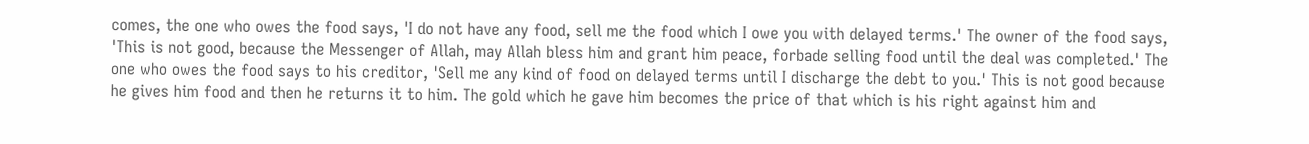comes, the one who owes the food says, 'I do not have any food, sell me the food which I owe you with delayed terms.' The owner of the food says, 'This is not good, because the Messenger of Allah, may Allah bless him and grant him peace, forbade selling food until the deal was completed.' The one who owes the food says to his creditor, 'Sell me any kind of food on delayed terms until I discharge the debt to you.' This is not good because he gives him food and then he returns it to him. The gold which he gave him becomes the price of that which is his right against him and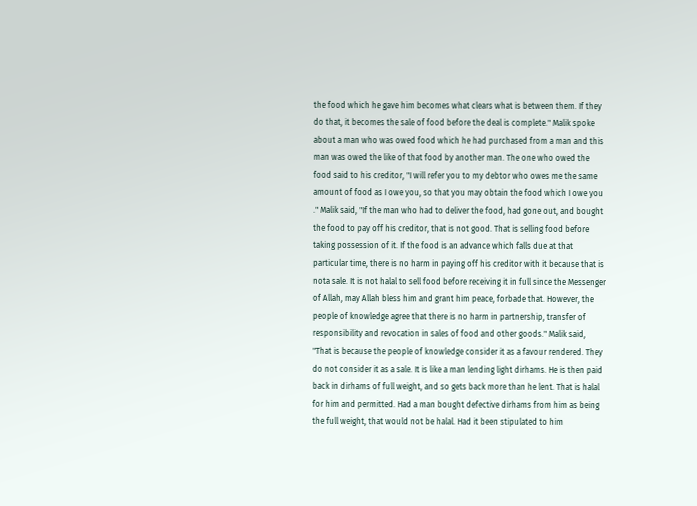the food which he gave him becomes what clears what is between them. If they do that, it becomes the sale of food before the deal is complete." Malik spoke about a man who was owed food which he had purchased from a man and this man was owed the like of that food by another man. The one who owed the food said to his creditor, "I will refer you to my debtor who owes me the same amount of food as I owe you, so that you may obtain the food which I owe you ." Malik said, "If the man who had to deliver the food, had gone out, and bought the food to pay off his creditor, that is not good. That is selling food before taking possession of it. If the food is an advance which falls due at that particular time, there is no harm in paying off his creditor with it because that is nota sale. It is not halal to sell food before receiving it in full since the Messenger of Allah, may Allah bless him and grant him peace, forbade that. However, the people of knowledge agree that there is no harm in partnership, transfer of responsibility and revocation in sales of food and other goods." Malik said, "That is because the people of knowledge consider it as a favour rendered. They do not consider it as a sale. It is like a man lending light dirhams. He is then paid back in dirhams of full weight, and so gets back more than he lent. That is halal for him and permitted. Had a man bought defective dirhams from him as being the full weight, that would not be halal. Had it been stipulated to him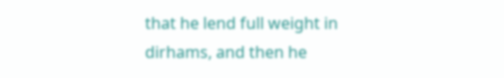that he lend full weight in dirhams, and then he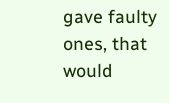gave faulty ones, that would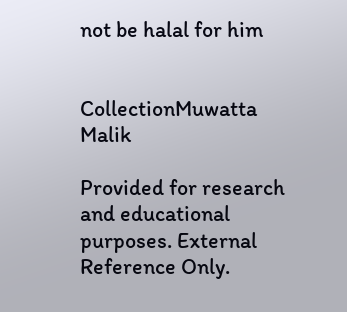not be halal for him


CollectionMuwatta Malik

Provided for research and educational purposes. External Reference Only.